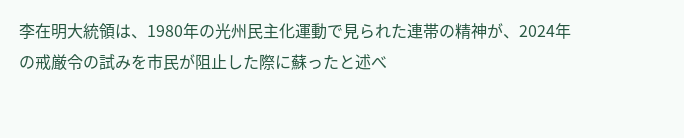李在明大統領は、1980年の光州民主化運動で見られた連帯の精神が、2024年の戒厳令の試みを市民が阻止した際に蘇ったと述べ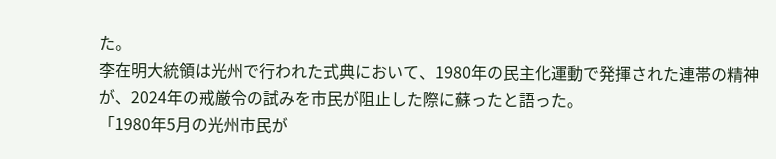た。
李在明大統領は光州で行われた式典において、1980年の民主化運動で発揮された連帯の精神が、2024年の戒厳令の試みを市民が阻止した際に蘇ったと語った。
「1980年5月の光州市民が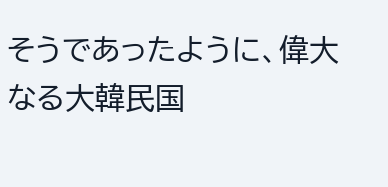そうであったように、偉大なる大韓民国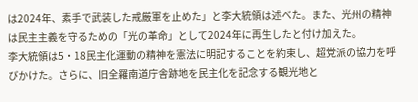は2024年、素手で武装した戒厳軍を止めた」と李大統領は述べた。また、光州の精神は民主主義を守るための「光の革命」として2024年に再生したと付け加えた。
李大統領は5・18民主化運動の精神を憲法に明記することを約束し、超党派の協力を呼びかけた。さらに、旧全羅南道庁舎跡地を民主化を記念する観光地と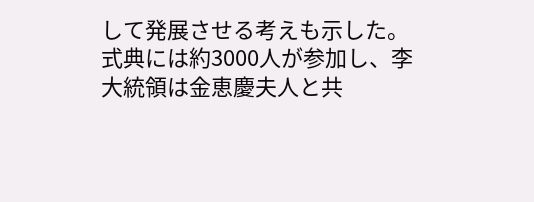して発展させる考えも示した。
式典には約3000人が参加し、李大統領は金恵慶夫人と共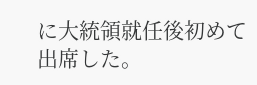に大統領就任後初めて出席した。